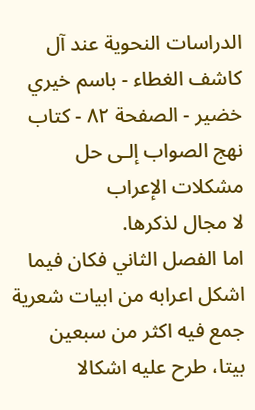الدراسات النحوية عند آل كاشف الغطاء - باسم خيري خضير - الصفحة ٨٢ - كتاب نهج الصواب إلـى حل مشكلات الإعراب
لا مجال لذكرها.
اما الفصل الثاني فكان فيما اشكل اعرابه من ابيات شعرية جمع فيه اكثر من سبعين بيتا، طرح عليه اشكالا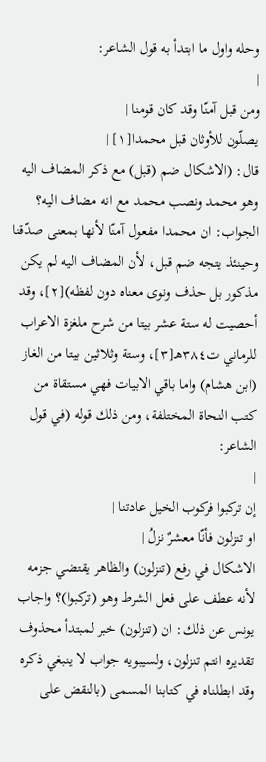وحله واول ما ابتدأ به قول الشاعر:
|
ومن قبل آمنّا وقد كان قومنا |
يصلّون للأوثان قبل محمدا[١] |
قال: (الاشكال ضم (قبل) مع ذكر المضاف اليه وهو محمد ونصب محمد مع انه مضاف اليه؟ الجواب: ان محمدا مفعول آمنّا لأنها بمعنى صدّقنا وحينئذ يتجه ضم قبل، لأن المضاف اليه لم يكن مذكور بل حذف ونوى معناه دون لفظه)[٢]، وقد أحصيت له ستة عشر بيتا من شرح ملغزة الاعراب للرماني ت٣٨٤هـ[٣]، وستة وثلاثين بيتا من الغاز (ابن هشام) واما باقي الابيات فهي مستقاة من كتب النحاة المختلفة، ومن ذلك قوله (في قول الشاعر:
|
إن تركبوا فركوب الخيل عادتنا |
او تنزلون فأنّا معشرٌ نزلُ |
الاشكال في رفع (تنزلون) والظاهر يقتضي جزمه لأنه عطف على فعل الشرط وهو (تركبوا)؟ واجاب يونس عن ذلك: ان (تنزلون) خبر لمبتدأ محذوف تقديره انتم تنزلون، ولسيبويه جواب لا ينبغي ذكره وقد ابطلناه في كتابنا المسمى (بالنقض على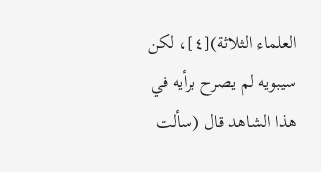العلماء الثلاثة)[٤]، لكن سيبويه لم يصرح برأيه في هذا الشاهد قال (سألت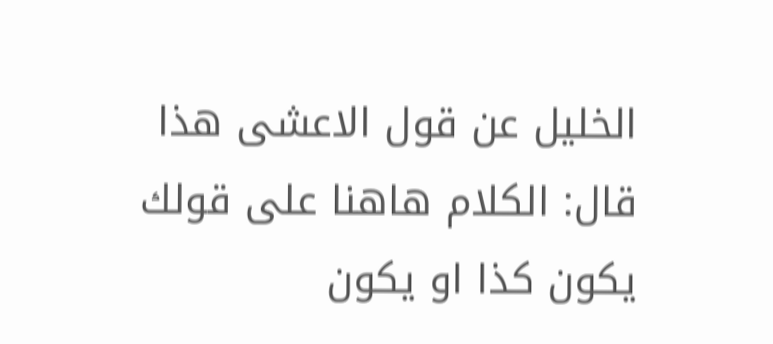الخليل عن قول الاعشى هذا قال: الكلام هاهنا على قولك يكون كذا او يكون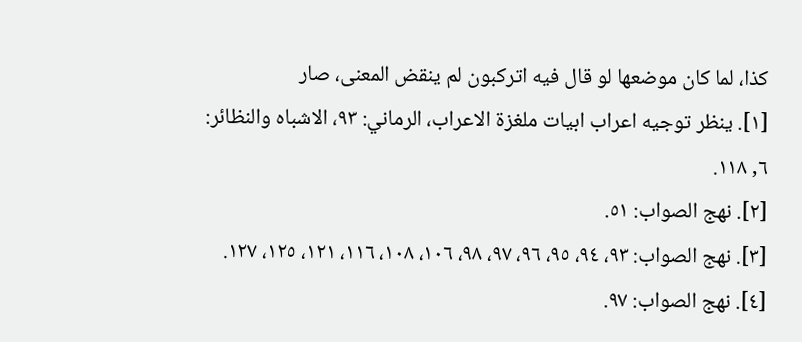كذا، لما كان موضعها لو قال فيه اتركبون لم ينقض المعنى، صار
[١]. ينظر توجيه اعراب ابيات ملغزة الاعراب، الرماني: ٩٣، الاشباه والنظائر: ٦, ١١٨.
[٢]. نهج الصواب: ٥١.
[٣]. نهج الصواب: ٩٣، ٩٤، ٩٥، ٩٦، ٩٧، ٩٨، ١٠٦، ١٠٨، ١١٦، ١٢١، ١٢٥، ١٢٧.
[٤]. نهج الصواب: ٩٧.